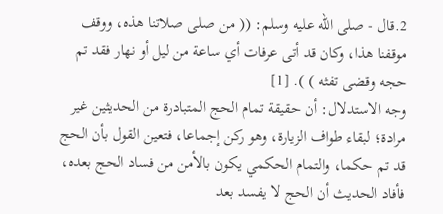2.قال - صلى الله عليه وسلم: (( من صلى صلاتنا هذه، ووقف موقفنا هذا، وكان قد أتى عرفات أي ساعة من ليل أو نهار فقد تم حجه وقضى تفثه ) ). [1]
وجه الاستدلال: أن حقيقة تمام الحج المتبادرة من الحديثين غير مرادة؛ لبقاء طواف الزيارة، وهو ركن إجماعا، فتعين القول بأن الحج قد تم حكما، والتمام الحكمي يكون بالأمن من فساد الحج بعده، فأفاد الحديث أن الحج لا يفسد بعد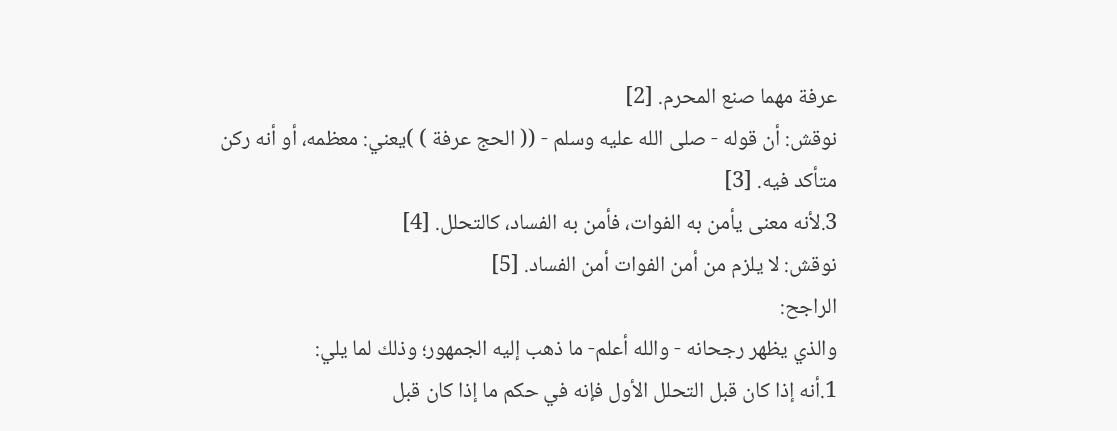عرفة مهما صنع المحرم. [2]
نوقش: أن قوله - صلى الله عليه وسلم - (( الحج عرفة ) )يعني: معظمه، أو أنه ركن متأكد فيه. [3]
3.لأنه معنى يأمن به الفوات، فأمن به الفساد، كالتحلل. [4]
نوقش: لا يلزم من أمن الفوات أمن الفساد. [5]
الراجح:
والذي يظهر رجحانه - والله أعلم- ما ذهب إليه الجمهور؛ وذلك لما يلي:
1.أنه إذا كان قبل التحلل الأول فإنه في حكم ما إذا كان قبل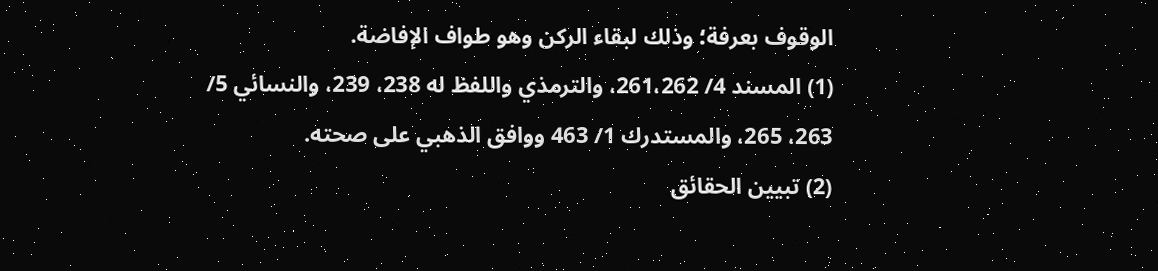الوقوف بعرفة؛ وذلك لبقاء الركن وهو طواف الإفاضة.
(1) المسند 4/ 261،262، والترمذي واللفظ له 238، 239، والنسائي 5/ 263، 265، والمستدرك 1/ 463 ووافق الذهبي على صحته.
(2) تبيين الحقائق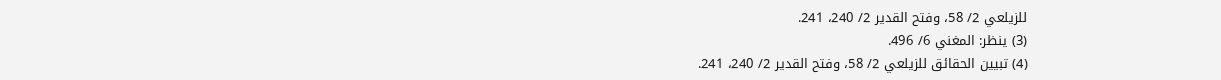للزيلعي 2/ 58، وفتح القدير 2/ 240، 241.
(3) ينظر: المغني 6/ 496.
(4) تبيين الحقائق للزيلعي 2/ 58، وفتح القدير 2/ 240، 241.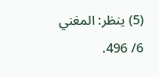(5) ينظر: المغني 6/ 496.